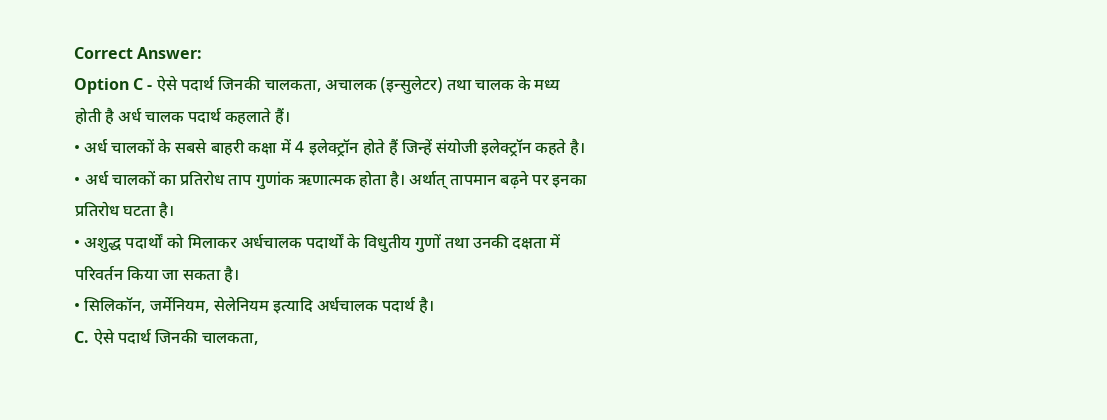Correct Answer:
Option C - ऐसे पदार्थ जिनकी चालकता, अचालक (इन्सुलेटर) तथा चालक के मध्य होती है अर्ध चालक पदार्थ कहलाते हैं।
• अर्ध चालकों के सबसे बाहरी कक्षा में 4 इलेक्ट्रॉन होते हैं जिन्हें संयोजी इलेक्ट्रॉन कहते है।
• अर्ध चालकों का प्रतिरोध ताप गुणांक ऋणात्मक होता है। अर्थात् तापमान बढ़ने पर इनका प्रतिरोध घटता है।
• अशुद्ध पदार्थों को मिलाकर अर्धचालक पदार्थों के विधुतीय गुणों तथा उनकी दक्षता में परिवर्तन किया जा सकता है।
• सिलिकॉन, जर्मेनियम, सेलेनियम इत्यादि अर्धचालक पदार्थ है।
C. ऐसे पदार्थ जिनकी चालकता,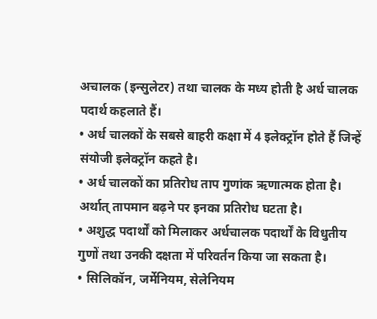अचालक (इन्सुलेटर) तथा चालक के मध्य होती है अर्ध चालक पदार्थ कहलाते हैं।
• अर्ध चालकों के सबसे बाहरी कक्षा में 4 इलेक्ट्रॉन होते हैं जिन्हें संयोजी इलेक्ट्रॉन कहते है।
• अर्ध चालकों का प्रतिरोध ताप गुणांक ऋणात्मक होता है। अर्थात् तापमान बढ़ने पर इनका प्रतिरोध घटता है।
• अशुद्ध पदार्थों को मिलाकर अर्धचालक पदार्थों के विधुतीय गुणों तथा उनकी दक्षता में परिवर्तन किया जा सकता है।
• सिलिकॉन, जर्मेनियम, सेलेनियम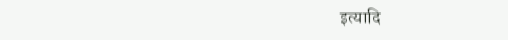इत्यादि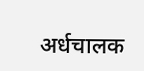अर्धचालक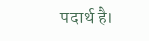पदार्थ है।